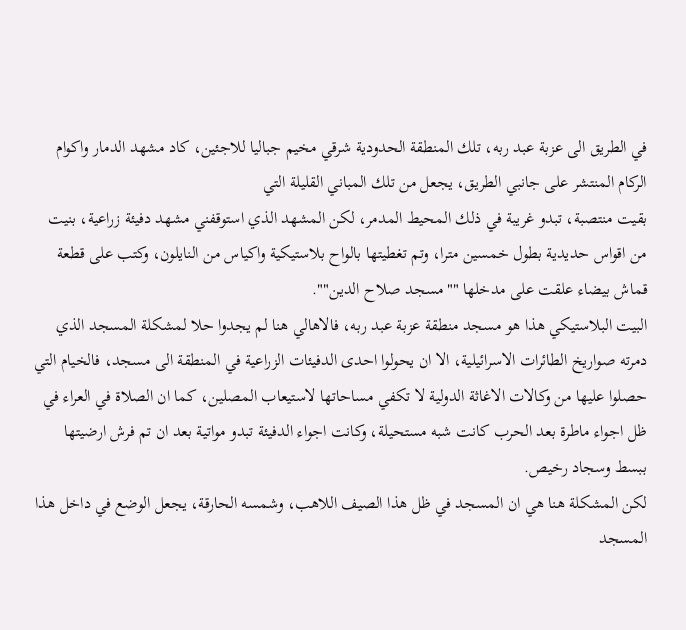في الطريق الى عزبة عبد ربه، تلك المنطقة الحدودية شرقي مخيم جباليا للاجئين، كاد مشهد الدمار واكوام الركام المنتشر على جانبي الطريق، يجعل من تلك المباني القليلة التي
بقيت منتصبة، تبدو غريبة في ذلك المحيط المدمر، لكن المشهد الذي استوقفني مشهد دفيئة زراعية، بنيت من اقواس حديدية بطول خمسين مترا، وتم تغطيتها بالواح بلاستيكية واكياس من النايلون، وكتب على قطعة قماش بيضاء علقت على مدخلها ""مسجد صلاح الدين"".
البيت البلاستيكي هذا هو مسجد منطقة عزبة عبد ربه، فالاهالي هنا لم يجدوا حلا لمشكلة المسجد الذي دمرته صواريخ الطائرات الاسرائيلية، الا ان يحولوا احدى الدفيئات الزراعية في المنطقة الى مسجد، فالخيام التي حصلوا عليها من وكالات الاغاثة الدولية لا تكفي مساحاتها لاستيعاب المصلين، كما ان الصلاة في العراء في ظل اجواء ماطرة بعد الحرب كانت شبه مستحيلة، وكانت اجواء الدفيئة تبدو مواتية بعد ان تم فرش ارضيتها ببسط وسجاد رخيص.
لكن المشكلة هنا هي ان المسجد في ظل هذا الصيف اللاهب، وشمسه الحارقة، يجعل الوضع في داخل هذا المسجد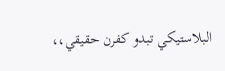البلاستيكي تبدو كفرن حقيقي،،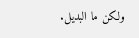ولكن ما البديل.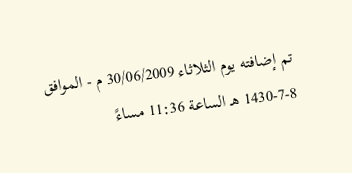تم إضافته يوم الثلاثاء 30/06/2009 م - الموافق 8-7-1430 هـ الساعة 11:36 مساءً